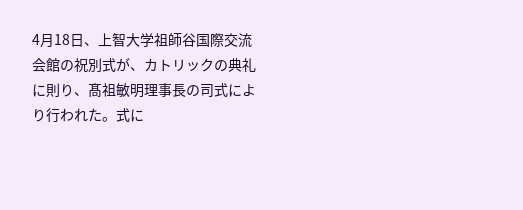4月18日、上智大学祖師谷国際交流会館の祝別式が、カトリックの典礼に則り、髙祖敏明理事長の司式により行われた。式に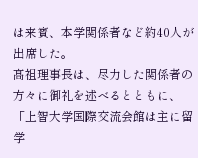は来賓、本学関係者など約40人が出席した。
髙祖理事長は、尽力した関係者の方々に御礼を述べるとともに、「上智大学国際交流会館は主に留学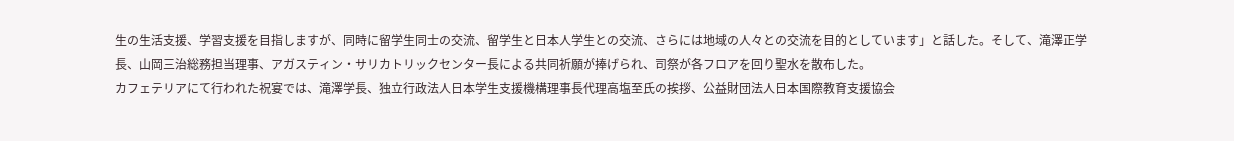生の生活支援、学習支援を目指しますが、同時に留学生同士の交流、留学生と日本人学生との交流、さらには地域の人々との交流を目的としています」と話した。そして、滝澤正学長、山岡三治総務担当理事、アガスティン・サリカトリックセンター長による共同祈願が捧げられ、司祭が各フロアを回り聖水を散布した。
カフェテリアにて行われた祝宴では、滝澤学長、独立行政法人日本学生支援機構理事長代理高塩至氏の挨拶、公益財団法人日本国際教育支援協会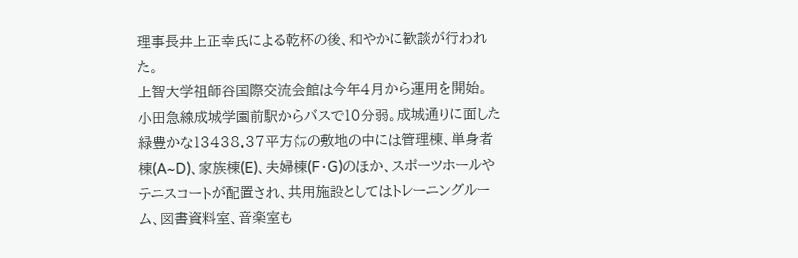理事長井上正幸氏による乾杯の後、和やかに歓談が行われた。
上智大学祖師谷国際交流会館は今年4月から運用を開始。小田急線成城学園前駅からバスで10分弱。成城通りに面した緑豊かな13438.37平方㍍の敷地の中には管理棟、単身者棟(A~D)、家族棟(E)、夫婦棟(F・G)のほか、スポーツホールやテニスコートが配置され、共用施設としてはトレーニングルーム、図書資料室、音楽室も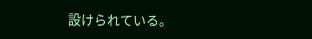設けられている。